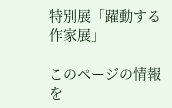特別展「躍動する作家展」

このページの情報を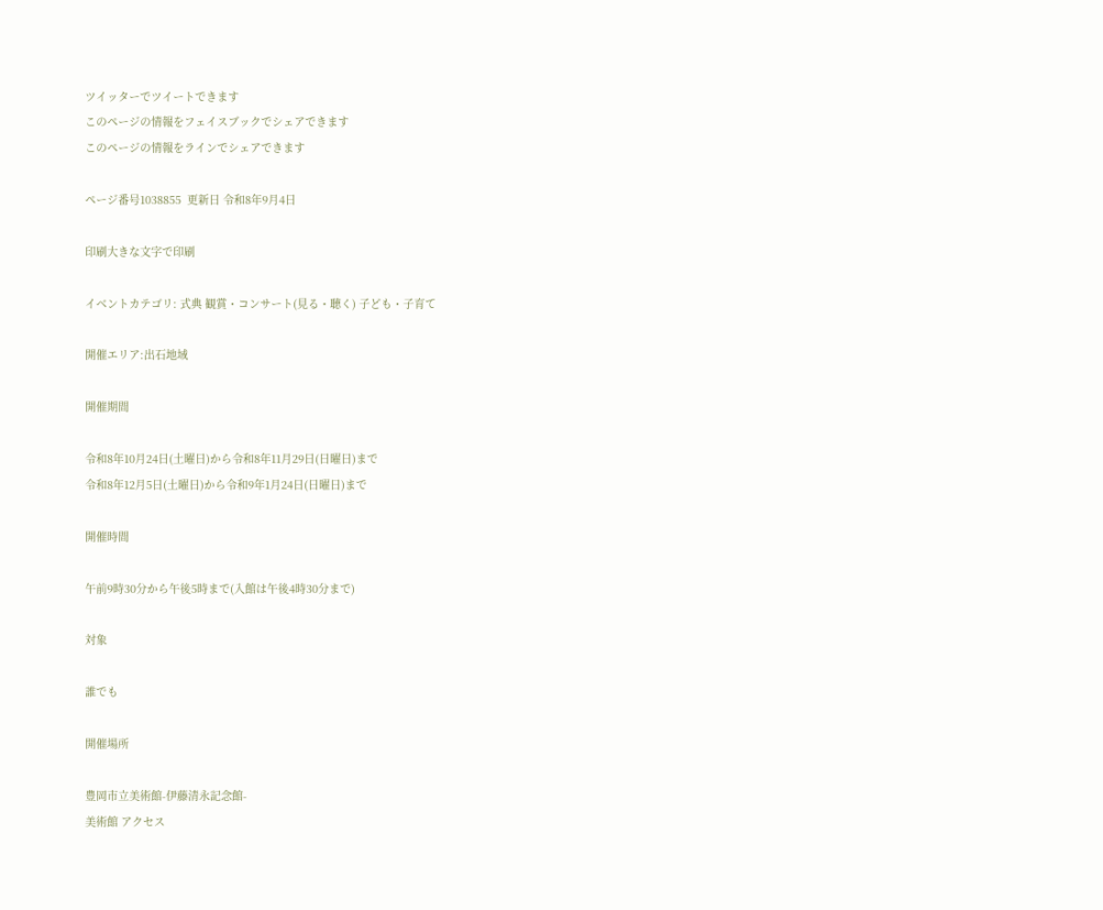ツイッターでツイートできます
このページの情報をフェイスブックでシェアできます
このページの情報をラインでシェアできます

ページ番号1038855  更新日 令和8年9月4日

印刷大きな文字で印刷

イベントカテゴリ: 式典 観賞・コンサート(見る・聴く) 子ども・子育て

開催エリア:出石地域

開催期間

令和8年10月24日(土曜日)から令和8年11月29日(日曜日)まで
令和8年12月5日(土曜日)から令和9年1月24日(日曜日)まで

開催時間

午前9時30分から午後5時まで(入館は午後4時30分まで)

対象

誰でも

開催場所

豊岡市立美術館-伊藤清永記念館-
美術館 アクセス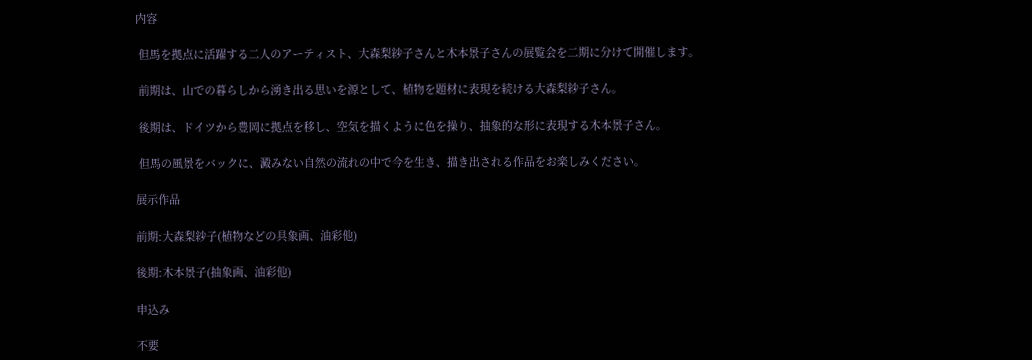内容

 但馬を拠点に活躍する二人のアーティスト、大森梨紗子さんと木本景子さんの展覧会を二期に分けて開催します。

 前期は、山での暮らしから湧き出る思いを源として、植物を題材に表現を続ける大森梨紗子さん。

 後期は、ドイツから豊岡に拠点を移し、空気を描くように色を操り、抽象的な形に表現する木本景子さん。

 但馬の風景をバックに、澱みない自然の流れの中で今を生き、描き出される作品をお楽しみください。

展示作品

前期:大森梨紗子(植物などの具象画、油彩他)

後期:木本景子(抽象画、油彩他)

申込み

不要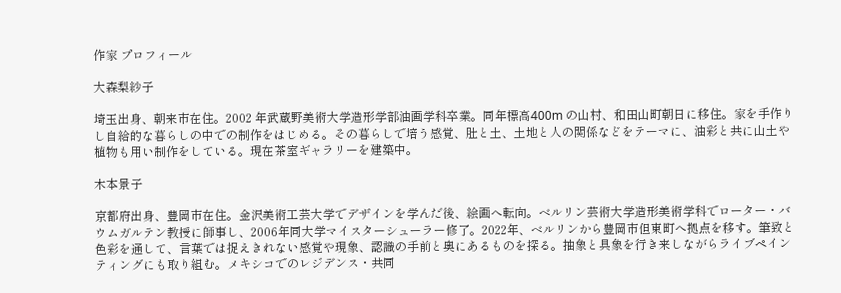作家 プロフィール

大森梨紗子

埼玉出身、朝来市在住。2002 年武蔵野美術大学造形学部油画学科卒業。同年標高400m の山村、和田山町朝日に移住。家を手作りし自給的な暮らしの中での制作をはじめる。その暮らしで培う感覚、肚と土、土地と人の関係などをテーマに、油彩と共に山土や植物も用い制作をしている。現在茶室ギャラリーを建築中。

木本景子

京都府出身、豊岡市在住。金沢美術工芸大学でデザインを学んだ後、絵画へ転向。ベルリン芸術大学造形美術学科でローター・バウムガルテン教授に師事し、2006年同大学マイスターシューラー修了。2022年、ベルリンから豊岡市但東町へ拠点を移す。筆致と色彩を通して、言葉では捉えきれない感覚や現象、認識の手前と奥にあるものを探る。抽象と具象を行き来しながらライブペインティングにも取り組む。メキシコでのレジデンス・共同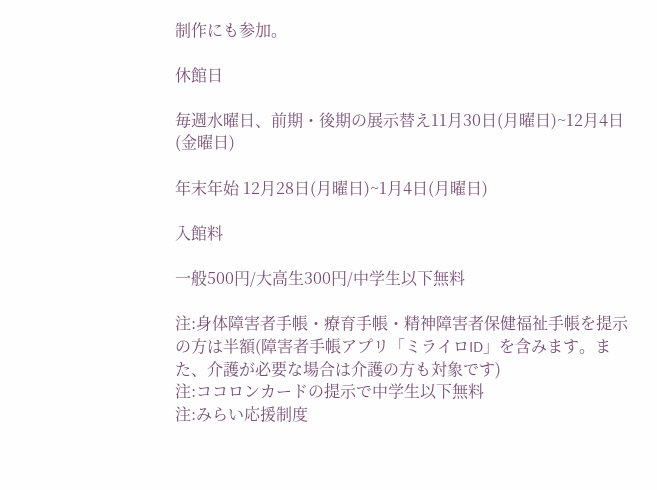制作にも参加。

休館日

毎週水曜日、前期・後期の展示替え11月30日(月曜日)~12月4日(金曜日)

年末年始 12月28日(月曜日)~1月4日(月曜日)

入館料

一般500円/大高生300円/中学生以下無料

注:身体障害者手帳・療育手帳・精神障害者保健福祉手帳を提示の方は半額(障害者手帳アプリ「ミライロID」を含みます。また、介護が必要な場合は介護の方も対象です)
注:ココロンカードの提示で中学生以下無料
注:みらい応援制度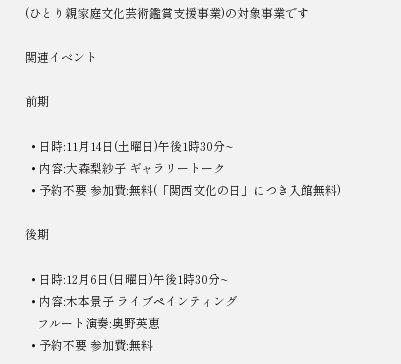(ひとり親家庭文化芸術鑑賞支援事業)の対象事業です

関連イベント

前期

  • 日時:11月14日(土曜日)午後1時30分~
  • 内容:大森梨紗子 ギャラリートーク
  • 予約不要 参加費:無料(「関西文化の日」につき入館無料)

後期

  • 日時:12月6日(日曜日)午後1時30分~
  • 内容:木本景子 ライブペインティング
    フルート演奏:奥野英恵
  • 予約不要 参加費:無料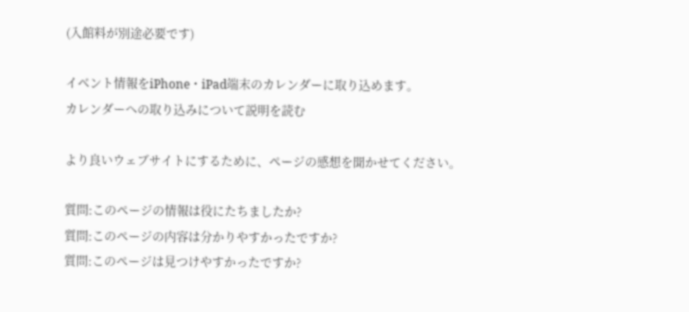(入館料が別途必要です)

イベント情報をiPhone・iPad端末のカレンダーに取り込めます。
カレンダーへの取り込みについて説明を読む

より良いウェブサイトにするために、ページの感想を聞かせてください。

質問:このページの情報は役にたちましたか?
質問:このページの内容は分かりやすかったですか?
質問:このページは見つけやすかったですか?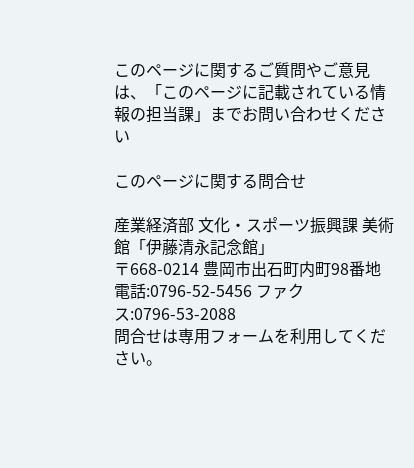このページに関するご質問やご意見は、「このページに記載されている情報の担当課」までお問い合わせください

このページに関する問合せ

産業経済部 文化・スポーツ振興課 美術館「伊藤清永記念館」
〒668-0214 豊岡市出石町内町98番地
電話:0796-52-5456 ファクス:0796-53-2088
問合せは専用フォームを利用してください。